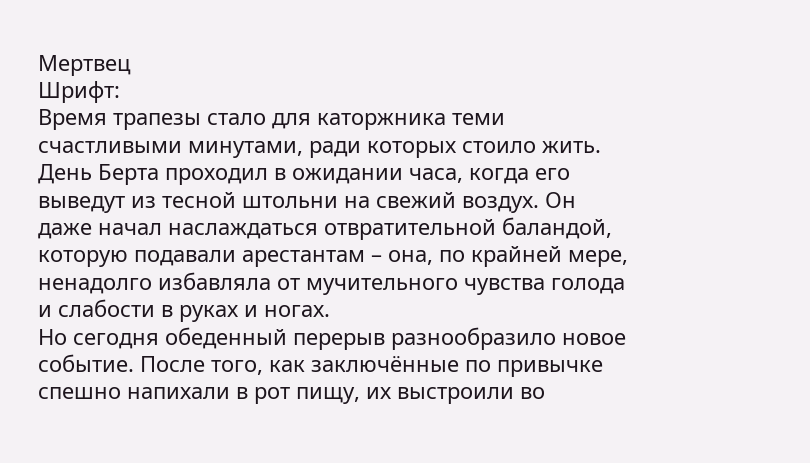Мертвец
Шрифт:
Время трапезы стало для каторжника теми счастливыми минутами, ради которых стоило жить. День Берта проходил в ожидании часа, когда его выведут из тесной штольни на свежий воздух. Он даже начал наслаждаться отвратительной баландой, которую подавали арестантам – она, по крайней мере, ненадолго избавляла от мучительного чувства голода и слабости в руках и ногах.
Но сегодня обеденный перерыв разнообразило новое событие. После того, как заключённые по привычке спешно напихали в рот пищу, их выстроили во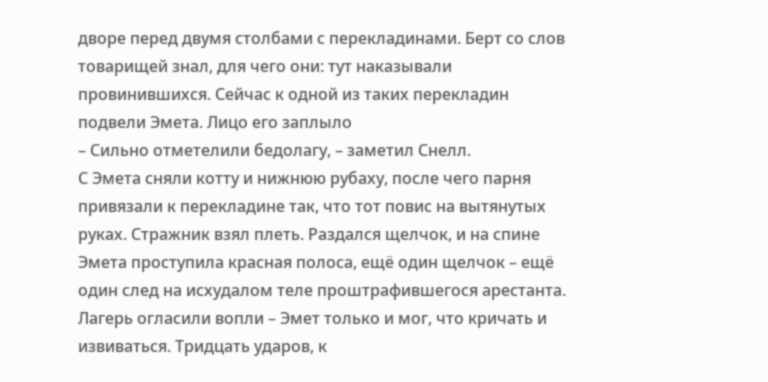дворе перед двумя столбами с перекладинами. Берт со слов товарищей знал, для чего они: тут наказывали провинившихся. Сейчас к одной из таких перекладин подвели Эмета. Лицо его заплыло
– Сильно отметелили бедолагу, – заметил Снелл.
С Эмета сняли котту и нижнюю рубаху, после чего парня привязали к перекладине так, что тот повис на вытянутых руках. Стражник взял плеть. Раздался щелчок, и на спине Эмета проступила красная полоса, ещё один щелчок – ещё один след на исхудалом теле проштрафившегося арестанта. Лагерь огласили вопли – Эмет только и мог, что кричать и извиваться. Тридцать ударов, к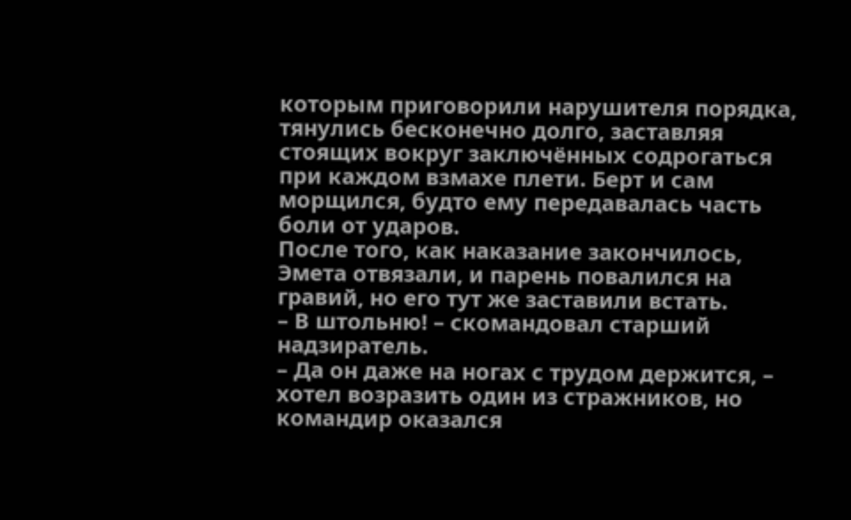которым приговорили нарушителя порядка, тянулись бесконечно долго, заставляя стоящих вокруг заключённых содрогаться при каждом взмахе плети. Берт и сам морщился, будто ему передавалась часть боли от ударов.
После того, как наказание закончилось, Эмета отвязали, и парень повалился на гравий, но его тут же заставили встать.
– В штольню! – скомандовал старший надзиратель.
– Да он даже на ногах с трудом держится, – хотел возразить один из стражников, но командир оказался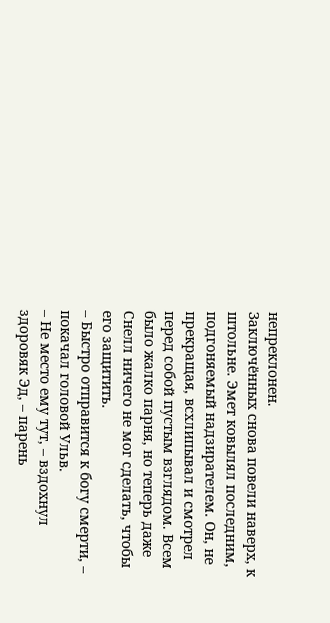непреклонен.
Заключённых снова повели наверх, к штольне. Эмет ковылял последним, подгоняемый надзирателем. Он, не прекращая, всхлипывал и смотрел перед собой пустым взглядом. Всем было жалко парня, но теперь даже Снелл ничего не мог сделать, чтобы его защитить.
– Быстро отправится к богу смерти, – покачал головой Ульв.
– Не место ему тут, – вздохнул здоровяк Эд, – парень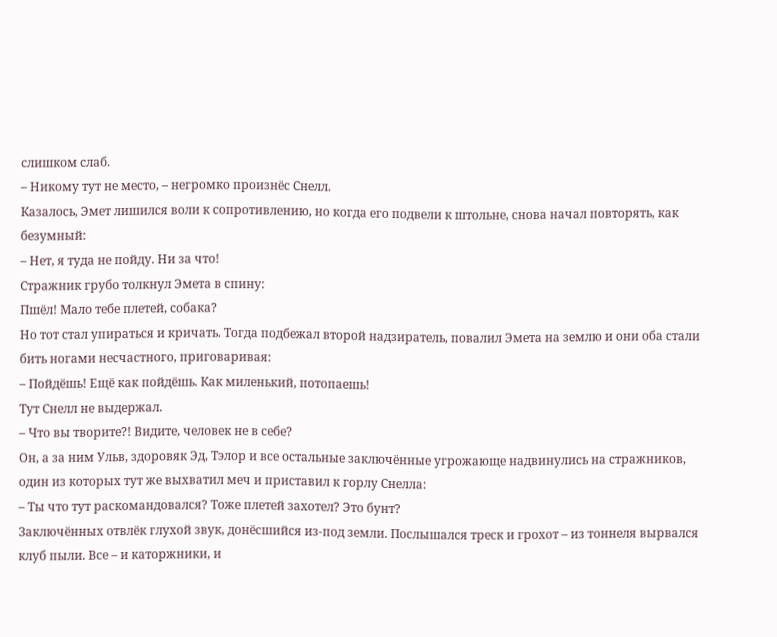слишком слаб.
– Никому тут не место, – негромко произнёс Снелл.
Казалось, Эмет лишился воли к сопротивлению, но когда его подвели к штольне, снова начал повторять, как безумный:
– Нет, я туда не пойду. Ни за что!
Стражник грубо толкнул Эмета в спину:
Пшёл! Мало тебе плетей, собака?
Но тот стал упираться и кричать. Тогда подбежал второй надзиратель, повалил Эмета на землю и они оба стали бить ногами несчастного, приговаривая:
– Пойдёшь! Ещё как пойдёшь. Как миленький, потопаешь!
Тут Снелл не выдержал.
– Что вы творите?! Видите, человек не в себе?
Он, а за ним Ульв, здоровяк Эд, Тэлор и все остальные заключённые угрожающе надвинулись на стражников, один из которых тут же выхватил меч и приставил к горлу Снелла:
– Ты что тут раскомандовался? Тоже плетей захотел? Это бунт?
Заключённых отвлёк глухой звук, донёсшийся из-под земли. Послышался треск и грохот – из тоннеля вырвался клуб пыли. Все – и каторжники, и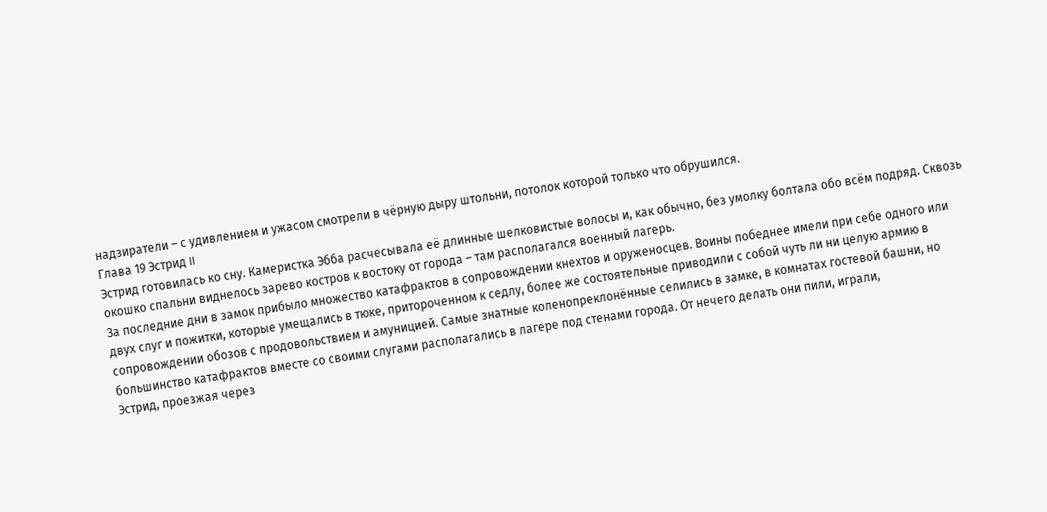надзиратели – с удивлением и ужасом смотрели в чёрную дыру штольни, потолок которой только что обрушился.
Глава 19 Эстрид II
Эстрид готовилась ко сну. Камеристка Эбба расчесывала её длинные шелковистые волосы и, как обычно, без умолку болтала обо всём подряд. Сквозь окошко спальни виднелось зарево костров к востоку от города – там располагался военный лагерь.
За последние дни в замок прибыло множество катафрактов в сопровождении кнехтов и оруженосцев. Воины победнее имели при себе одного или двух слуг и пожитки, которые умещались в тюке, притороченном к седлу, более же состоятельные приводили с собой чуть ли ни целую армию в сопровождении обозов с продовольствием и амуницией. Самые знатные коленопреклонённые селились в замке, в комнатах гостевой башни, но большинство катафрактов вместе со своими слугами располагались в лагере под стенами города. От нечего делать они пили, играли,
Эстрид, проезжая через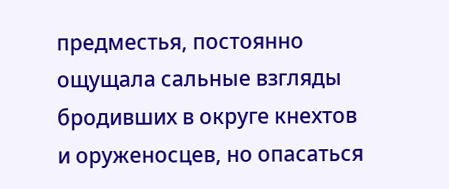предместья, постоянно ощущала сальные взгляды бродивших в округе кнехтов и оруженосцев, но опасаться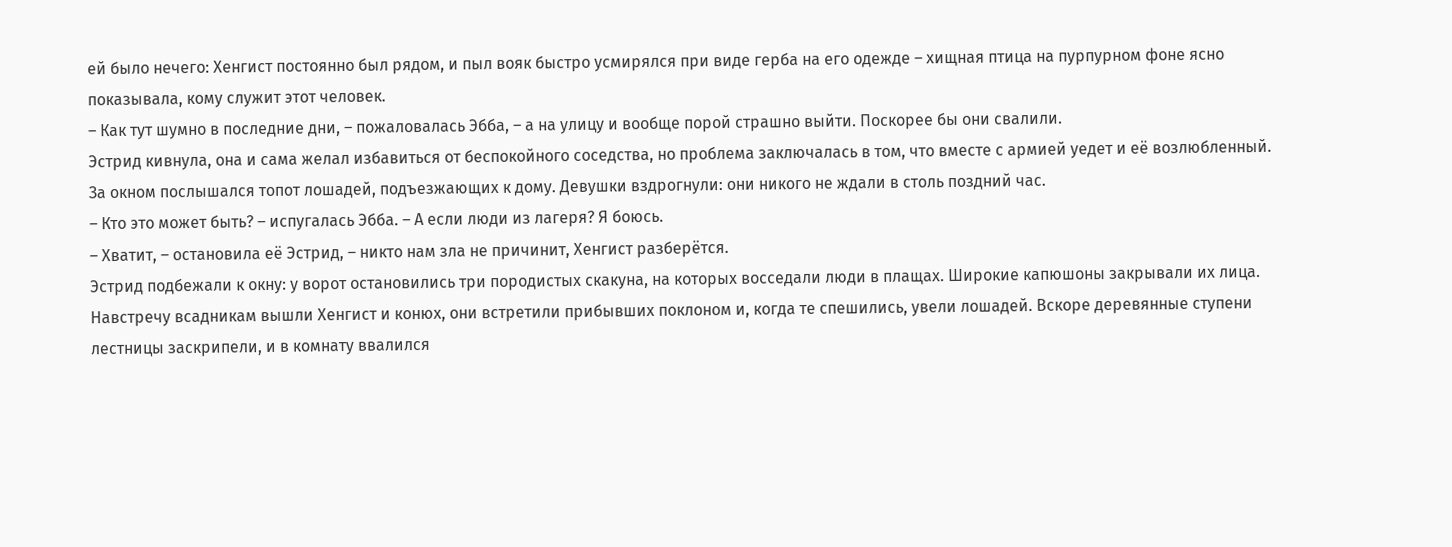ей было нечего: Хенгист постоянно был рядом, и пыл вояк быстро усмирялся при виде герба на его одежде – хищная птица на пурпурном фоне ясно показывала, кому служит этот человек.
– Как тут шумно в последние дни, – пожаловалась Эбба, – а на улицу и вообще порой страшно выйти. Поскорее бы они свалили.
Эстрид кивнула, она и сама желал избавиться от беспокойного соседства, но проблема заключалась в том, что вместе с армией уедет и её возлюбленный.
За окном послышался топот лошадей, подъезжающих к дому. Девушки вздрогнули: они никого не ждали в столь поздний час.
– Кто это может быть? – испугалась Эбба. – А если люди из лагеря? Я боюсь.
– Хватит, – остановила её Эстрид, – никто нам зла не причинит, Хенгист разберётся.
Эстрид подбежали к окну: у ворот остановились три породистых скакуна, на которых восседали люди в плащах. Широкие капюшоны закрывали их лица.
Навстречу всадникам вышли Хенгист и конюх, они встретили прибывших поклоном и, когда те спешились, увели лошадей. Вскоре деревянные ступени лестницы заскрипели, и в комнату ввалился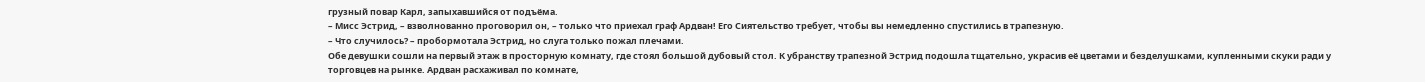грузный повар Карл, запыхавшийся от подъёма.
– Мисс Эстрид, – взволнованно проговорил он, – только что приехал граф Ардван! Его Сиятельство требует, чтобы вы немедленно спустились в трапезную.
– Что случилось? – пробормотала Эстрид, но слуга только пожал плечами.
Обе девушки сошли на первый этаж в просторную комнату, где стоял большой дубовый стол. К убранству трапезной Эстрид подошла тщательно, украсив её цветами и безделушками, купленными скуки ради у торговцев на рынке. Ардван расхаживал по комнате,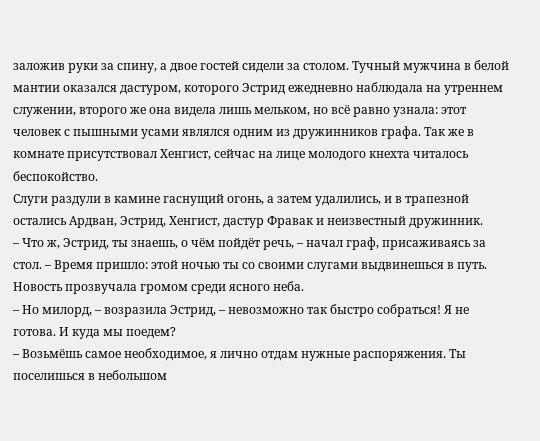заложив руки за спину, а двое гостей сидели за столом. Тучный мужчина в белой мантии оказался дастуром, которого Эстрид ежедневно наблюдала на утреннем служении, второго же она видела лишь мельком, но всё равно узнала: этот человек с пышными усами являлся одним из дружинников графа. Так же в комнате присутствовал Хенгист, сейчас на лице молодого кнехта читалось беспокойство.
Слуги раздули в камине гаснущий огонь, а затем удалились, и в трапезной остались Ардван, Эстрид, Хенгист, дастур Фравак и неизвестный дружинник.
– Что ж, Эстрид, ты знаешь, о чём пойдёт речь, – начал граф, присаживаясь за стол. – Время пришло: этой ночью ты со своими слугами выдвинешься в путь.
Новость прозвучала громом среди ясного неба.
– Но милорд, – возразила Эстрид, – невозможно так быстро собраться! Я не готова. И куда мы поедем?
– Возьмёшь самое необходимое, я лично отдам нужные распоряжения. Ты поселишься в небольшом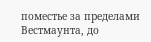поместье за пределами Вестмаунта, до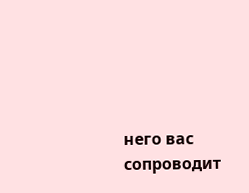него вас сопроводит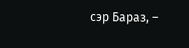сэр Бараз, –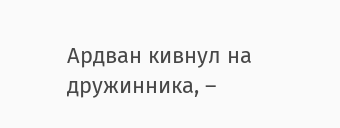Ардван кивнул на дружинника, –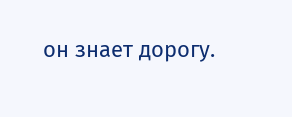он знает дорогу.